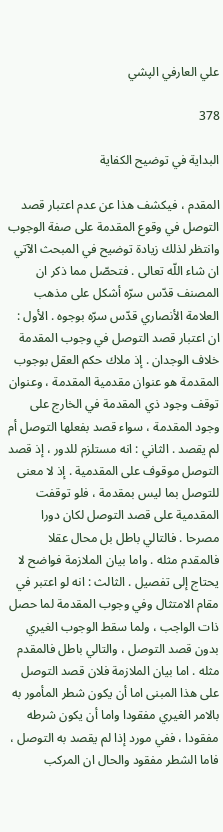علي العارفي الپشي

378

البداية في توضيح الكفاية

المقدم ، فيكشف هذا عن عدم اعتبار قصد التوصل في وقوع المقدمة على صفة الوجوب وانتظر لذلك زيادة توضيح في المبحث الآتي ان شاء اللّه تعالى . فتحصّل مما ذكر ان المصنف قدّس سرّه أشكل على مذهب العلامة الأنصاري قدّس سرّه بوجوه . الأول : ان اعتبار قصد التوصل في وجوب المقدمة خلاف الوجدان . إذ ملاك حكم العقل بوجوب المقدمة هو عنوان مقدمية المقدمة ، وعنوان توقف وجود ذي المقدمة في الخارج على وجود المقدمة ، سواء قصد بفعلها التوصل أم لم يقصد . الثاني : انه مستلزم للدور ، إذ قصد التوصل موقوف على المقدمية . إذ لا معنى للتوصل بما ليس بمقدمة ، فلو توقفت المقدمية على قصد التوصل لكان دورا مصرحا . فالتالي باطل بل محال عقلا فالمقدم مثله . واما بيان الملازمة فواضح لا يحتاج إلى تفصيل . الثالث : انه لو اعتبر في مقام الامتثال وفي وجوب المقدمة لما حصل ذات الواجب ، ولما سقط الوجوب الغيري بدون قصد التوصل ، والتالي باطل فالمقدم مثله . اما بيان الملازمة فلان قصد التوصل على هذا المبنى اما أن يكون شطر المأمور به بالامر الغيري مفقودا واما أن يكون شرطه مفقودا ، ففي مورد إذا لم يقصد به التوصل ، فاما الشطر مفقود والحال ان المركب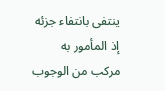ينتفى بانتفاء جزئه إذ المأمور به مركب من الوجوب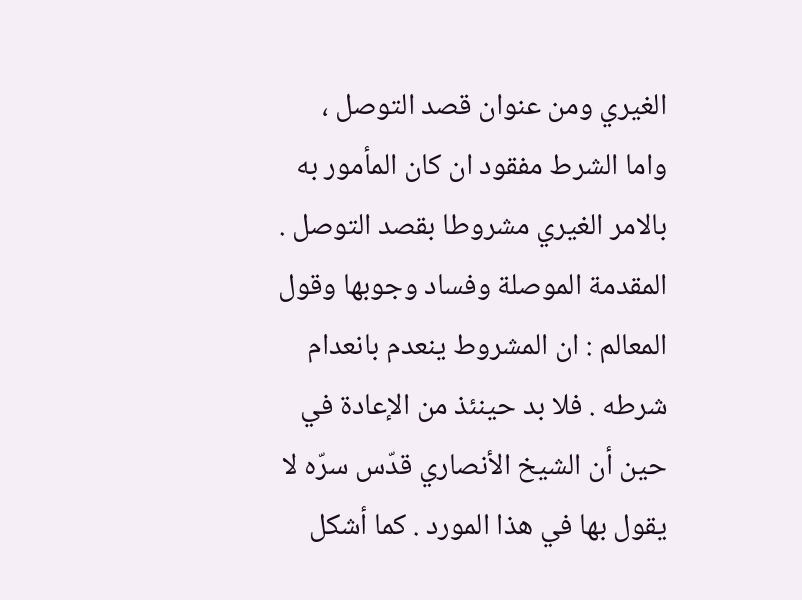الغيري ومن عنوان قصد التوصل ، واما الشرط مفقود ان كان المأمور به بالامر الغيري مشروطا بقصد التوصل . المقدمة الموصلة وفساد وجوبها وقول المعالم : ان المشروط ينعدم بانعدام شرطه . فلا بد حينئذ من الإعادة في حين أن الشيخ الأنصاري قدّس سرّه لا يقول بها في هذا المورد . كما أشكل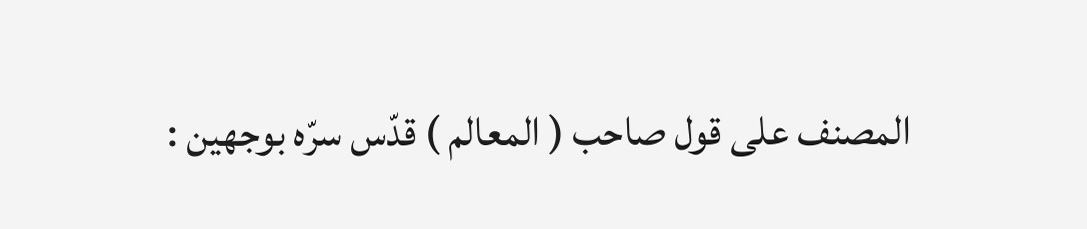المصنف على قول صاحب ( المعالم ) قدّس سرّه بوجهين :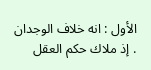الأول : انه خلاف الوجدان . إذ ملاك حكم العقل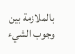بالملازمة بين وجوب الشيء